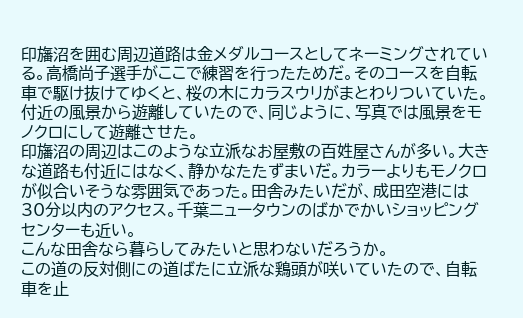印旛沼を囲む周辺道路は金メダルコースとしてネーミングされている。高橋尚子選手がここで練習を行ったためだ。そのコースを自転車で駆け抜けてゆくと、桜の木にカラスウリがまとわりついていた。付近の風景から遊離していたので、同じように、写真では風景をモノクロにして遊離させた。
印旛沼の周辺はこのような立派なお屋敷の百姓屋さんが多い。大きな道路も付近にはなく、静かなたたずまいだ。カラーよりもモノクロが似合いそうな雰囲気であった。田舎みたいだが、成田空港には30分以内のアクセス。千葉ニュータウンのばかでかいショッピングセンターも近い。
こんな田舎なら暮らしてみたいと思わないだろうか。
この道の反対側にの道ばたに立派な鶏頭が咲いていたので、自転車を止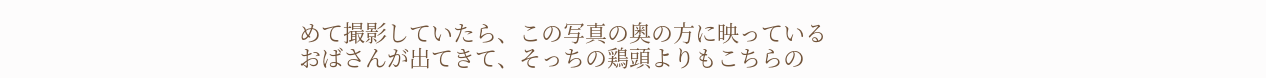めて撮影していたら、この写真の奥の方に映っているおばさんが出てきて、そっちの鶏頭よりもこちらの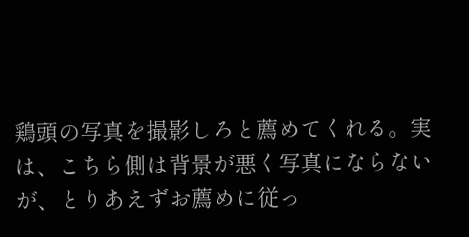鶏頭の写真を撮影しろと薦めてくれる。実は、こちら側は背景が悪く写真にならないが、とりあえずお薦めに従っ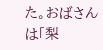た。おばさんは「梨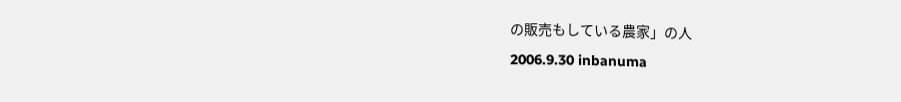の販売もしている農家」の人
2006.9.30 inbanuma